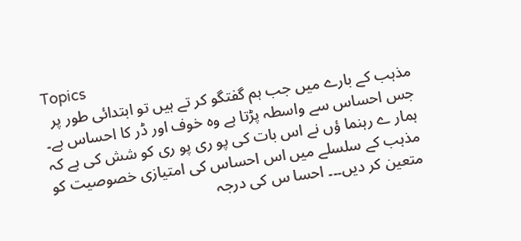Topics
مذہب کے بارے میں جب ہم گفتگو کر تے ہیں تو ابتدائی طور پر جس احساس سے واسطہ پڑتا ہے وہ خوف اور ڈر کا احساس ہے۔ ہمار ے رہنما ؤں نے اس بات کی پو ری پو ری کو شش کی ہے کہ مذہب کے سلسلے میں اس احساس کی امتیازی خصوصیت کو متعین کر دیں۔۔۔ احسا س کی درجہ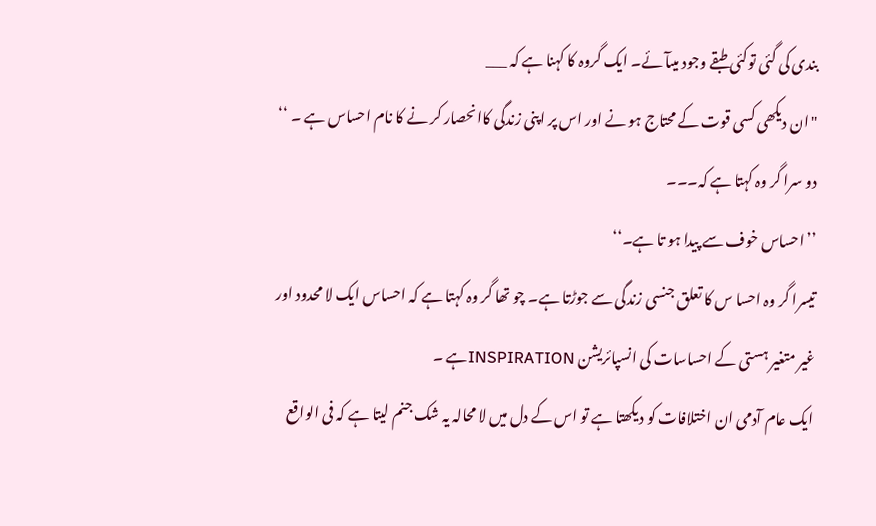بندی کی گئی توکئی طبقے وجود میںآئے۔ ایک گروہ کا کہنا ہے کہ ___
"ان دیکھی کسی قوت کے محتاج ہو نے اور اس پر اپنی زندگی کاانحصار کر نے کا نام احساس ہے ۔ ‘‘
دو سرا گر وہ کہتا ہے کہ۔۔۔
’’احساس خوف سے پیدا ہو تا ہے۔‘‘
تیسرا گر وہ احسا س کا تعلق جنسی زندگی سے جوڑتا ہے۔ چو تھا گر وہ کہتا ہے کہ احساس ایک لا محدود اور غیر متغیر ہستی کے احساسات کی انسپائریشن INSPIRATIONہے ۔
ایک عام آدمی ان اختلافات کو دیکھتا ہے تو اس کے دل میں لا محالہ یہ شک جنم لیتا ہے کہ فی الواقع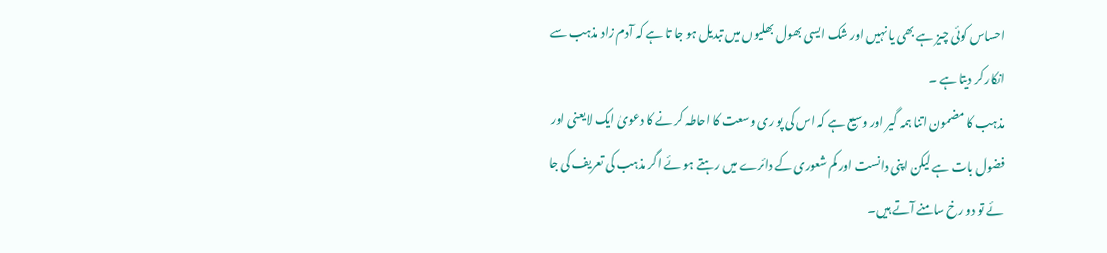احساس کوئی چیز ہے بھی یا نہیں اور شک ایسی بھول بھلیوں میں تبدیل ہو جا تا ہے کہ آدم زاد مذہب سے انکار کر دیتا ہے ۔
مذہب کا مضمون اتنا ہمہ گیر اور وسیع ہے کہ اس کی پو ری وسعت کا احاطہ کر نے کا دعویٰ ایک لایعنی اور فضول بات ہے لیکن اپنی دانست اور کم شعوری کے دائرے میں رہتے ہو ئے اگر مذہب کی تعریف کی جا ئے تو دو رخ سامنے آتے ہیں۔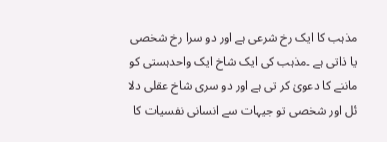مذہب کا ایک رخ شرعی ہے اور دو سرا رخ شخصی یا ذاتی ہے ۔مذہب کی ایک شاخ ایک واحدہستی کو ماننے کا دعویٰ کر تی ہے اور دو سری شاخ عقلی دلا ئل اور شخصی تو جیہات سے انسانی نفسیات کا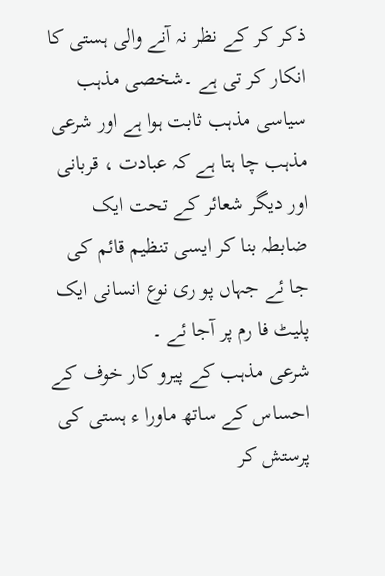ذکر کر کے نظر نہ آنے والی ہستی کا انکار کر تی ہے ۔شخصی مذہب سیاسی مذہب ثابت ہوا ہے اور شرعی مذہب چا ہتا ہے کہ عبادت ، قربانی اور دیگر شعائر کے تحت ایک ضابطہ بنا کر ایسی تنظیم قائم کی جا ئے جہاں پو ری نوع انسانی ایک پلیٹ فا رم پر آجا ئے ۔
شرعی مذہب کے پیرو کار خوف کے احساس کے ساتھ ماورا ء ہستی کی پرستش کر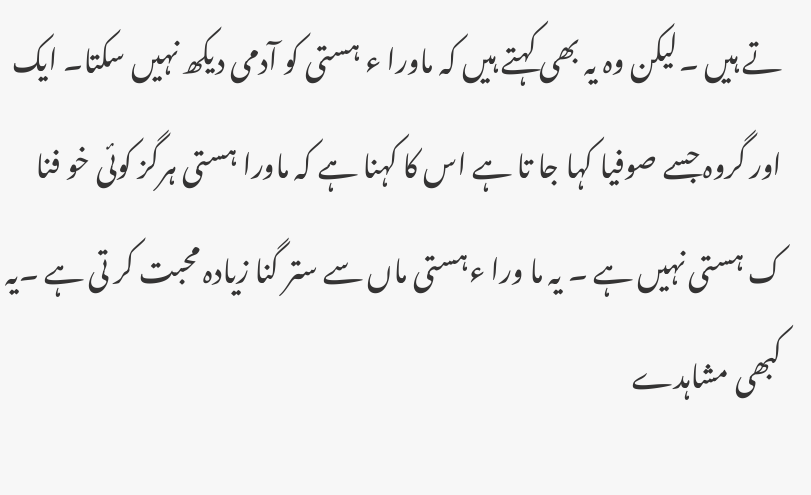تے ہیں ۔لیکن وہ یہ بھی کہتے ہیں کہ ماورا ء ہستی کو آدمی دیکھ نہیں سکتا۔ ایک اور گروہ جسے صوفیا کہا جا تا ہے اس کا کہنا ہے کہ ماورا ہستی ہرگز کوئی خو فنا ک ہستی نہیں ہے ۔ یہ ما ورا ءہستی ماں سے ستر گنا زیادہ محبت کر تی ہے ۔یہ کبھی مشاہدے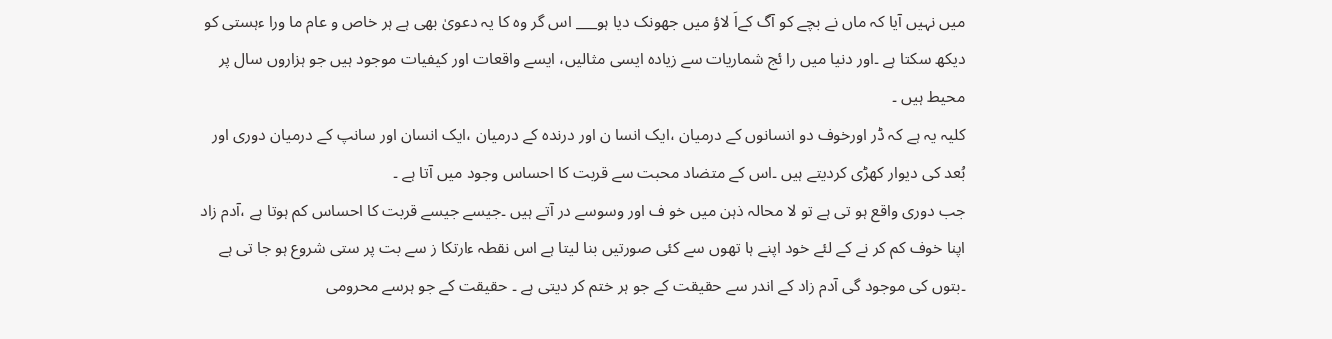میں نہیں آیا کہ ماں نے بچے کو آگ کےاَ لاؤ میں جھونک دیا ہو___ اس گر وہ کا یہ دعویٰ بھی ہے ہر خاص و عام ما ورا ءہستی کو دیکھ سکتا ہے ۔اور دنیا میں را ئج شماریات سے زیادہ ایسی مثالیں، ایسے واقعات اور کیفیات موجود ہیں جو ہزاروں سال پر محیط ہیں ۔
کلیہ یہ ہے کہ ڈر اورخوف دو انسانوں کے درمیان ،ایک انسا ن اور درندہ کے درمیان ،ایک انسان اور سانپ کے درمیان دوری اور بُعد کی دیوار کھڑی کردیتے ہیں ۔اس کے متضاد محبت سے قربت کا احساس وجود میں آتا ہے ۔
جب دوری واقع ہو تی ہے تو لا محالہ ذہن میں خو ف اور وسوسے در آتے ہیں ۔جیسے جیسے قربت کا احساس کم ہوتا ہے ،آدم زاد اپنا خوف کم کر نے کے لئے خود اپنے ہا تھوں سے کئی صورتیں بنا لیتا ہے اس نقطہ ءارتکا ز سے بت پر ستی شروع ہو جا تی ہے ۔بتوں کی موجود گی آدم زاد کے اندر سے حقیقت کے جو ہر ختم کر دیتی ہے ۔ حقیقت کے جو ہرسے محرومی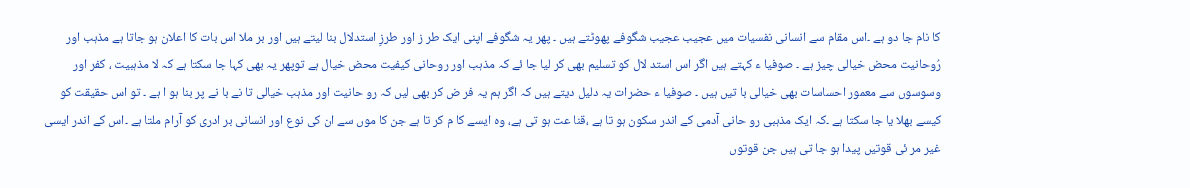کا نام جا دو ہے ۔اس مقام سے انسانی نفسیات میں عجیب عجیب شگوفے پھوٹتے ہیں ۔ پھر یہ شگوفے اپنی ایک طر ز اور طرزِ استدلال بنا لیتے ہیں اور بر ملا اس بات کا اعلان ہو جاتا ہے مذہب اور رُوحانیت محض خیالی چیز ہے ۔ صوفیا ء کہتے ہیں اگر اس استد لال کو تسلیم بھی کر لیا جا ئے کہ مذہب اور روحانی کیفیت محض خیال ہے توپھر یہ بھی کہا جا سکتا ہے کہ لا مذہبیت ، کفر اور وسوسوں سے معمور احساسات بھی خیالی با تیں ہیں ۔ صوفیا ء حضرات یہ دلیل دیتے ہیں کہ اگر ہم یہ فر ض کر بھی لیں کہ رو حانیت اور مذہب خیالی تا نے با نے پر بنا ہو ا ہے ۔ تو اس حقیقت کو کیسے بھلا یا جا سکتا ہے ۔کہ ایک مذہبی رو حانی آدمی کے اندر سکون ہو تا ہے ،قنا عت ہو تی ہے، وہ ایسے کا م کر تا ہے جن کا موں سے ان کی نوع اور انسانی بر ادری کو آرام ملتا ہے ۔اس کے اندر ایسی غیر مر ئی قوتیں پیدا ہو جا تی ہیں جن قوتوں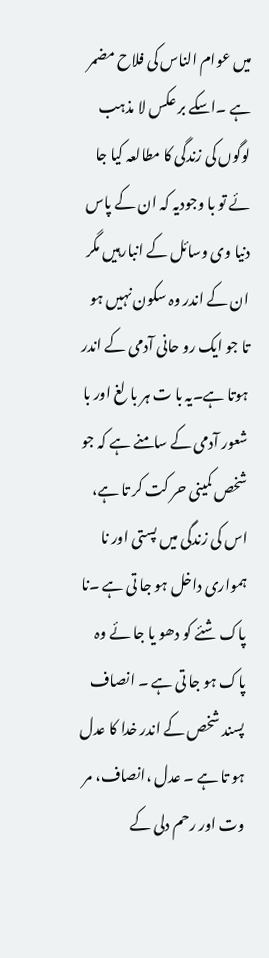میں عوام الناس کی فلاح مضمر ہے ۔اسکے بر عکس لا مذہب لوگوں کی زندگی کا مطالعہ کیا جا ئے تو با وجودیہ کہ ان کے پاس دنیا وی وسائل کے انبارہیں مگر ان کے اندر وہ سکون نہیں ہو تا جو ایک رو حانی آدمی کے اندر ہوتا ہے۔یہ با ت ہر با لغ اور با شعور آدمی کے سامنے ہے کہ جو شخص کمینی حر کت کر تا ہے، اس کی زندگی میں پستی اور نا ہمواری داخل ہو جا تی ہے ۔نا پاک شئے کو دھو یا جا ئے وہ پاک ہو جا تی ہے ۔ انصاف پسند شخص کے اندر خدا کا عدل ہو تا ہے ۔ عدل ،انصاف، مر وت اور رحم دلی کے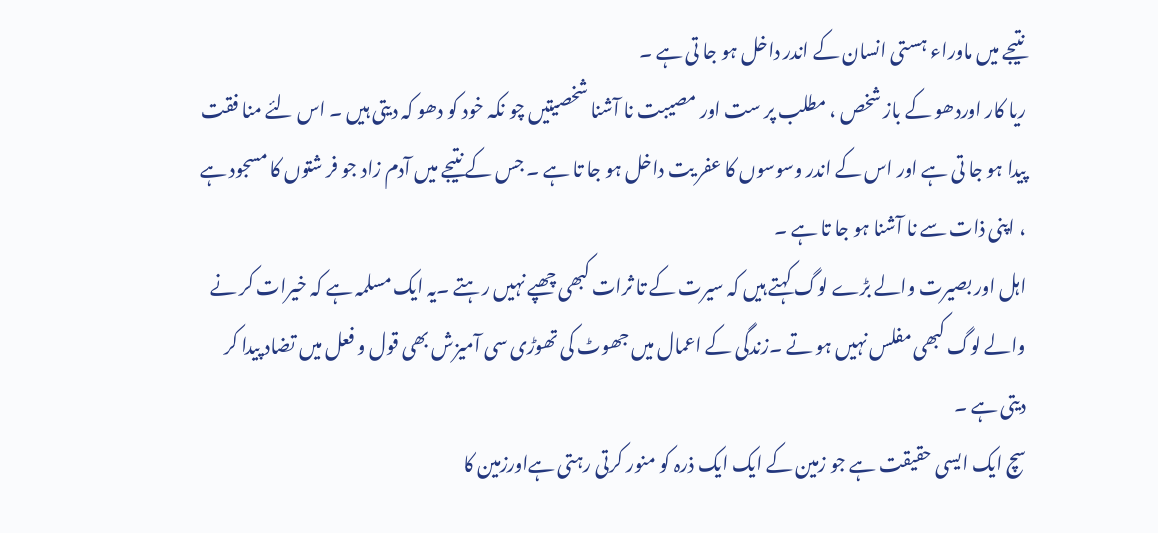نتیجے میں ماوراء ہستی انسان کے اندر داخل ہو جا تی ہے ۔
ریا کار اوردھو کے باز شخص ، مطلب پر ست اور مصیبت نا آشنا شخصیتیں چو نکہ خود کو دھو کہ دیتی ہیں ۔ اس لئے منا فقت پیدا ہو جا تی ہے اور اس کے اندر وسوسوں کا عفر یت داخل ہو جا تا ہے ۔ جس کے نتیجے میں آدم زاد جو فر شتوں کا مسجود ہے ، اپنی ذات سے نا آشنا ہو جا تا ہے ۔
اہل اور بصیرت والے بڑے لوگ کہتے ہیں کہ سیرت کے تا ثرات کبھی چھپے نہیں رہتے ۔یہ ایک مسلمہ ہے کہ خیرات کر نے والے لوگ کبھی مفلس نہیں ہو تے ۔زندگی کے اعمال میں جھوٹ کی تھوڑی سی آمیزش بھی قول و فعل میں تضاد پیدا کر دیتی ہے ۔
سچ ایک ایسی حقیقت ہے جو زمین کے ایک ایک ذرہ کو منور کرتی رہتی ہےاورزمین کا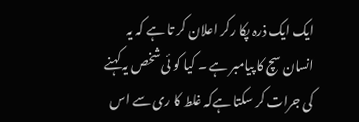ایک ایک ذرہ پکا رکر اعلان کر تا ہے کہ یہ انسان سچ کا پیامبر ہے ۔ کیا کو ئی شخص یہ کہنے کی جرات کر سکتا ہےکہ غلط کا ری سے اس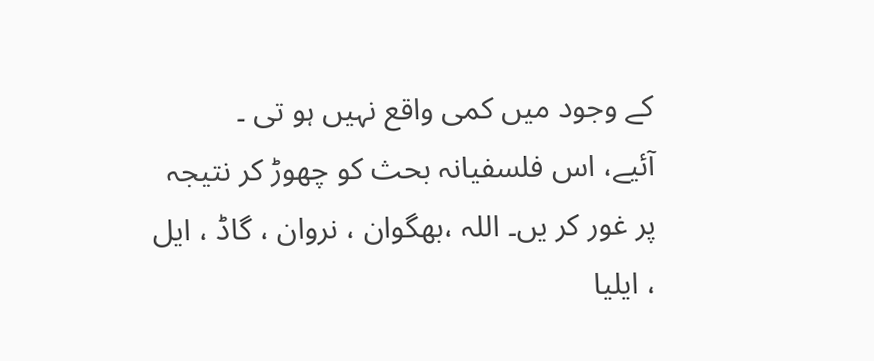کے وجود میں کمی واقع نہیں ہو تی ۔
آئیے، اس فلسفیانہ بحث کو چھوڑ کر نتیجہ پر غور کر یں۔ اللہ ،بھگوان ، نروان ، گاڈ ، ایل ، ایلیا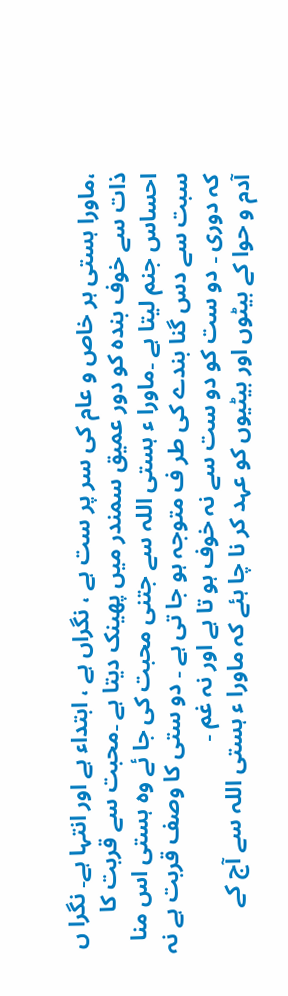،ماورا ہستی ہر خاص و عام کی سر پر ست ہے ، نگراں ہے ، ابتداء ہے اور انتہا ہے۔ نگرا ں ذات سے خوف بندہ کو دور عمیق سمندر میں پھینک دیتا ہے ۔محبت سے قربت کا احساس جنم لیتا ہے ۔ماورا ء ہستی اللہ سے جتنی محبت کی جا ئے وہ ہستی اس منا سبت سے دس گنا بندے کی طر ف متوجہ ہو جا تی ہے ۔ دو ستی کا وصف قربت ہے نہ کہ دوری ۔ دو ست کو دو ست سے نہ خوف ہو تا ہے اور نہ غم ۔
آدم و حوا کے بیٹوں اور بیٹیوں کو عہد کر نا چا ہئے کہ ماورا ء ہستی اللہ سے آج کے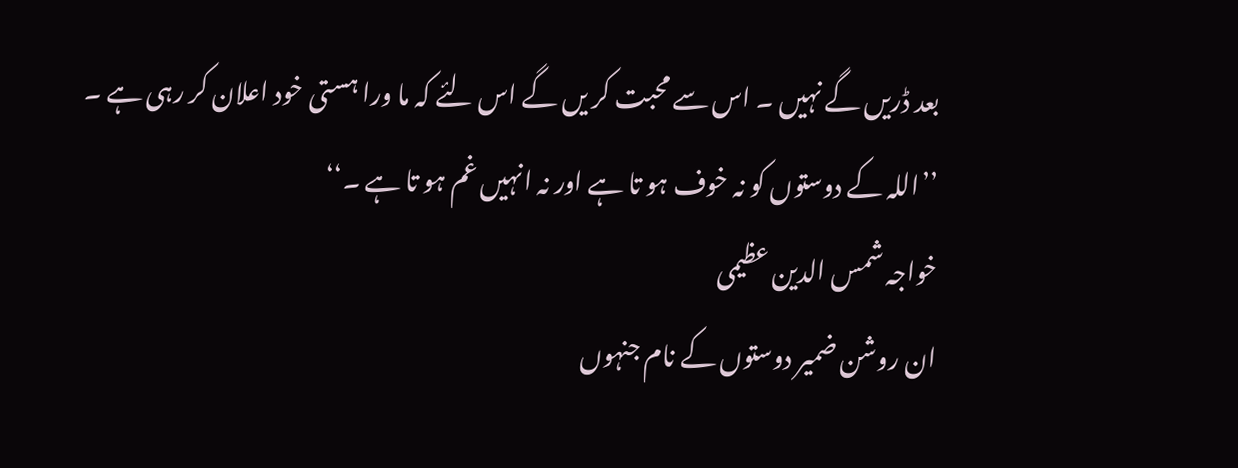بعد ڈریں گے نہیں ۔ اس سے محبت کر یں گے اس لئے کہ ما ورا ہستی خود اعلان کر رہی ہے ۔
’’اللہ کے دوستوں کو نہ خوف ہو تا ہے اور نہ انہیں غم ہو تا ہے ۔‘‘
خواجہ شمس الدین عظیمی
ان روشن ضمیر دوستوں کے نام جنہوں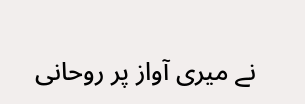نے میری آواز پر روحانی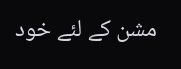مشن کے لئے خود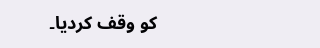کو وقف کردیا۔